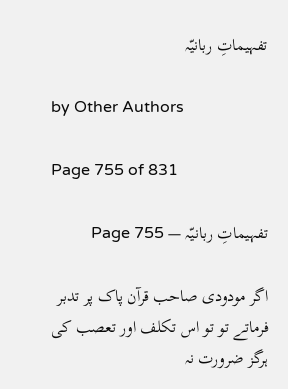تفہیماتِ ربانیّہ

by Other Authors

Page 755 of 831

تفہیماتِ ربانیّہ — Page 755

اگر مودودی صاحب قرآن پاک پر تدبر فرماتے تو تو اس تکلف اور تعصب کی ہرگز ضرورت نہ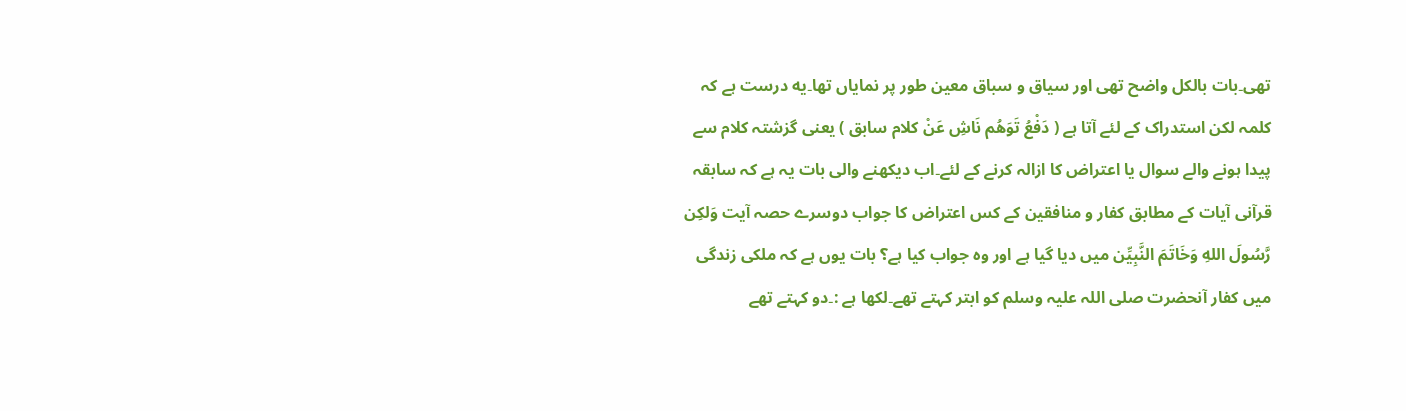تھی۔بات بالکل واضح تھی اور سیاق و سباق معین طور پر نمایاں تھا۔یه درست ہے کہ کلمہ لکن استدراک کے لئے آتا ہے ( دَفْعُ تَوَهُم نَاشِ عَنْ كلام سابق ) یعنی گزشتہ کلام سے پیدا ہونے والے سوال یا اعتراض کا ازالہ کرنے کے لئے۔اب دیکھنے والی بات یہ ہے کہ سابقہ قرآنی آیات کے مطابق کفار و منافقین کے کس اعتراض کا جواب دوسرے حصہ آیت وَلكِن رَّسُولَ اللهِ وَخَاتَمَ النَّبِيِّن میں دیا گیا ہے اور وہ جواب کیا ہے؟ بات یوں ہے کہ ملکی زندگی میں کفار آنحضرت صلی اللہ علیہ وسلم کو ابتر کہتے تھے۔لکھا ہے :۔دو کہتے تھے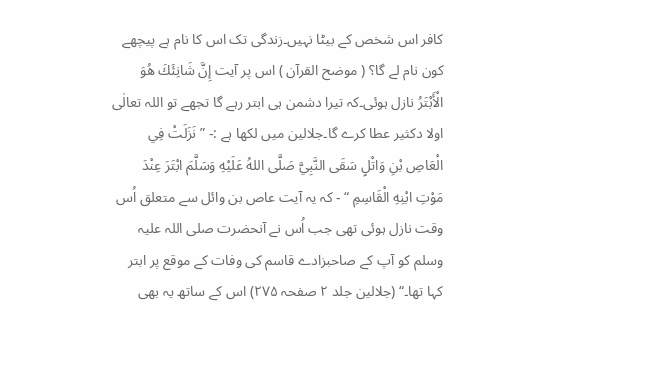کافر اس شخص کے بیٹا نہیں۔زندگی تک اس کا نام ہے پیچھے کون نام لے گا؟ ( موضح القرآن ) اس پر آیت إِنَّ شَانِئَكَ هُوَ الْأَبْتَرُ نازل ہوئی۔کہ تیرا دشمن ہی ابتر رہے گا تجھے تو اللہ تعالٰی اولا دکثیر عطا کرے گا۔جلالین میں لکھا ہے :- ”نَزَلَتْ فِي الْعَاصِ بْنِ وَاتْلٍ سَقَى النَّبِيَّ صَلَّى اللهُ عَلَيْهِ وَسَلَّمَ ابْتَرَ عِنْدَ مَوْتِ ابْنِهِ الْقَاسِمِ “ - کہ یہ آیت عاص بن وائل سے متعلق اُس وقت نازل ہوئی تھی جب اُس نے آنحضرت صلی اللہ علیہ وسلم کو آپ کے صاحبزادے قاسم کی وفات کے موقع پر ابتر کہا تھا۔“ (جلالین جلد ۲ صفحہ ۲۷۵) اس کے ساتھ یہ بھی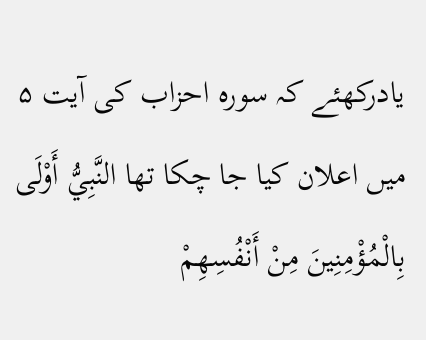یادرکھئے کہ سورہ احزاب کی آیت ۵ میں اعلان کیا جا چکا تھا النَّبِيُّ أَوْلَى بِالْمُؤْمِنِينَ مِنْ أَنْفُسِهِمْ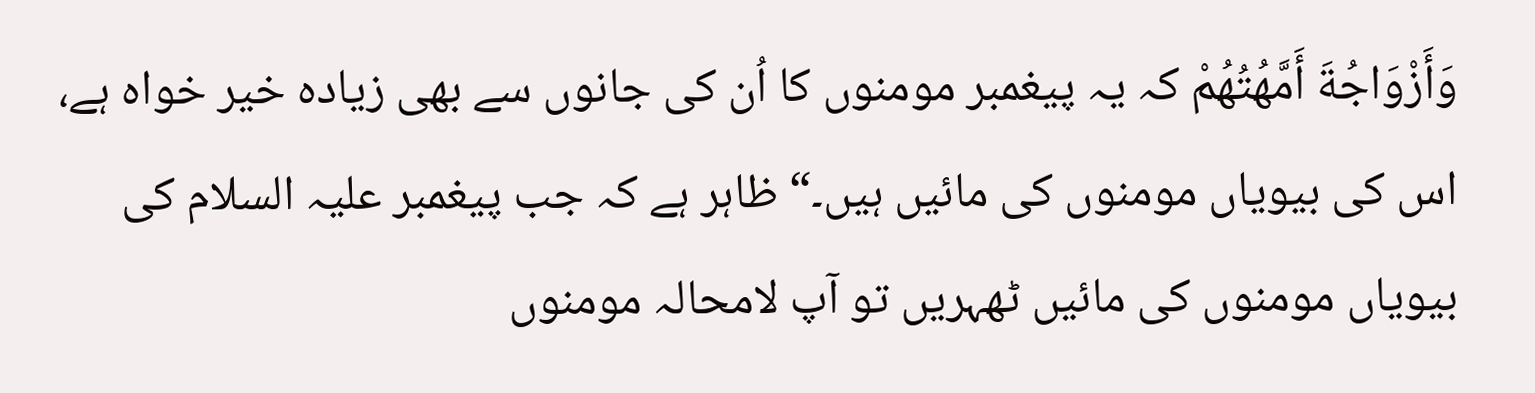وَأَزْوَاجُةَ أَمَّهُتُهُمْ کہ یہ پیغمبر مومنوں کا اُن کی جانوں سے بھی زیادہ خیر خواہ ہے، اس کی بیویاں مومنوں کی مائیں ہیں۔“ ظاہر ہے کہ جب پیغمبر علیہ السلام کی بیویاں مومنوں کی مائیں ٹھہریں تو آپ لامحالہ مومنوں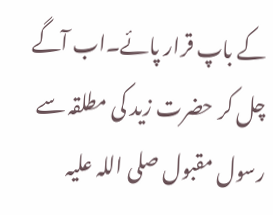کے باپ قرار پائے۔اب آگے چل کر حضرت زید کی مطلقہ سے رسول مقبول صلی اللہ علیہ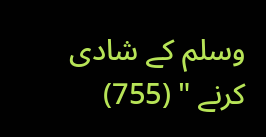وسلم کے شادی کرنے " (755)